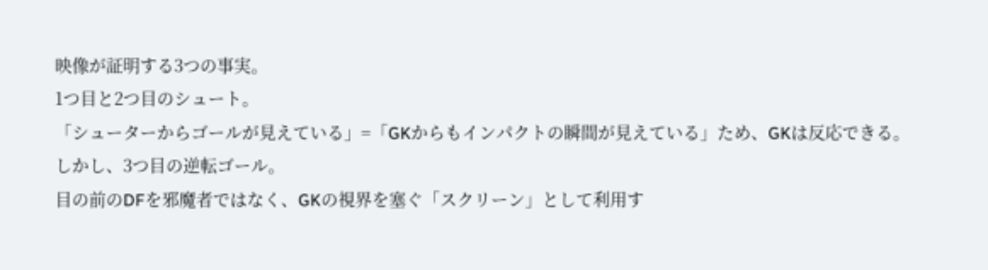映像が証明する3つの事実。
1つ目と2つ目のシュート。
「シューターからゴールが見えている」=「GKからもインパクトの瞬間が見えている」ため、GKは反応できる。
しかし、3つ目の逆転ゴール。
目の前のDFを邪魔者ではなく、GKの視界を塞ぐ「スクリーン」として利用す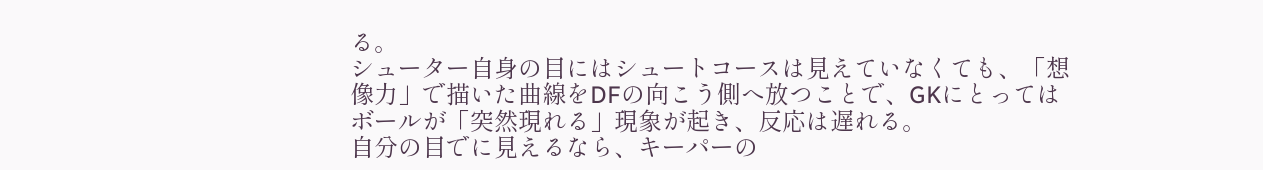る。
シューター自身の目にはシュートコースは見えていなくても、「想像力」で描いた曲線をDFの向こう側へ放つことで、GKにとってはボールが「突然現れる」現象が起き、反応は遅れる。
自分の目でに見えるなら、キーパーの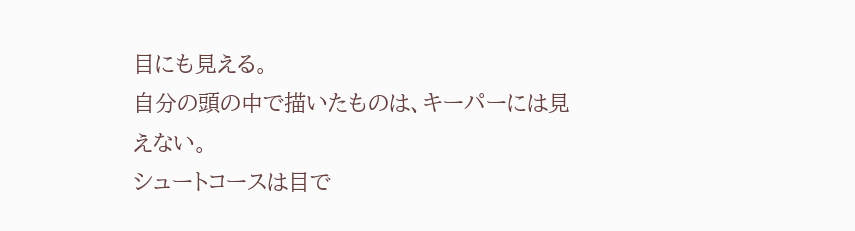目にも見える。
自分の頭の中で描いたものは、キーパーには見えない。
シュートコースは目で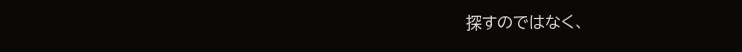探すのではなく、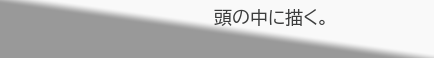頭の中に描く。